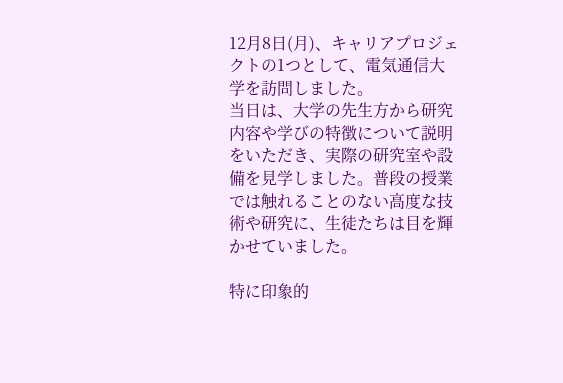12月8日(月)、キャリアプロジェクトの1つとして、電気通信大学を訪問しました。
当日は、大学の先生方から研究内容や学びの特徴について説明をいただき、実際の研究室や設備を見学しました。普段の授業では触れることのない高度な技術や研究に、生徒たちは目を輝かせていました。

特に印象的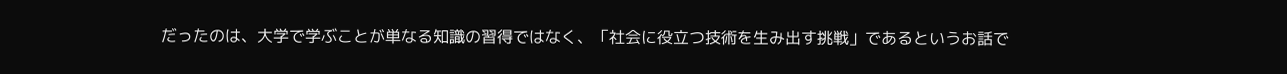だったのは、大学で学ぶことが単なる知識の習得ではなく、「社会に役立つ技術を生み出す挑戦」であるというお話で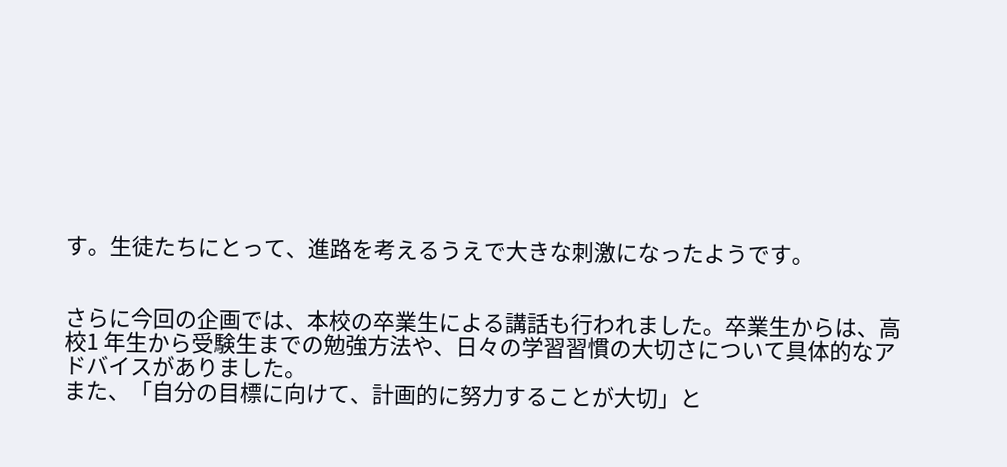す。生徒たちにとって、進路を考えるうえで大きな刺激になったようです。


さらに今回の企画では、本校の卒業生による講話も行われました。卒業生からは、高校1 年生から受験生までの勉強方法や、日々の学習習慣の大切さについて具体的なアドバイスがありました。
また、「自分の目標に向けて、計画的に努力することが大切」と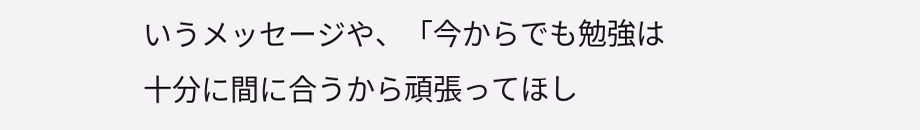いうメッセージや、「今からでも勉強は十分に間に合うから頑張ってほし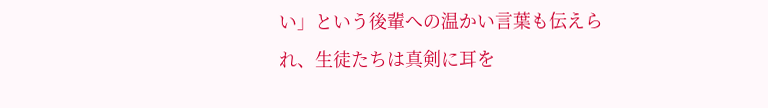い」という後輩への温かい言葉も伝えられ、生徒たちは真剣に耳を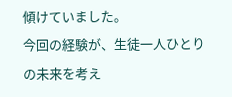傾けていました。
今回の経験が、生徒一人ひとりの未来を考え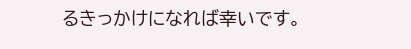るきっかけになれば幸いです。